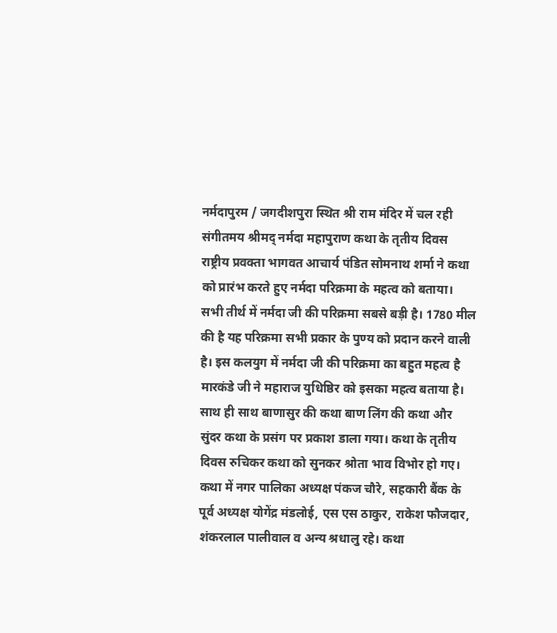नर्मदापुरम / जगदीशपुरा स्थित श्री राम मंदिर में चल रही संगीतमय श्रीमद् नर्मदा महापुराण कथा के तृतीय दिवस राष्ट्रीय प्रवक्ता भागवत आचार्य पंडित सोमनाथ शर्मा ने कथा को प्रारंभ करते हुए नर्मदा परिक्रमा के महत्व को बताया। सभी तीर्थ में नर्मदा जी की परिक्रमा सबसे बड़ी है। 1780 मील की है यह परिक्रमा सभी प्रकार के पुण्य को प्रदान करने वाली है। इस कलयुग में नर्मदा जी की परिक्रमा का बहुत महत्व है मारकंडे जी ने महाराज युधिष्ठिर को इसका महत्व बताया है। साथ ही साथ बाणासुर की कथा बाण लिंग की कथा और सुंदर कथा के प्रसंग पर प्रकाश डाला गया। कथा के तृतीय दिवस रुचिकर कथा को सुनकर श्रोता भाव विभोर हो गए। कथा में नगर पालिका अध्यक्ष पंकज चौरे, सहकारी बैंक के पूर्व अध्यक्ष योगेंद्र मंडलोई, एस एस ठाकुर, राकेश फौजदार, शंकरलाल पालीवाल व अन्य श्रधालु रहे। कथा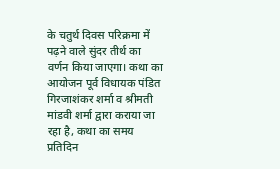के चतुर्थ दिवस परिक्रमा में पढ़ने वाले सुंदर तीर्थ का वर्णन किया जाएगा। कथा का आयोजन पूर्व विधायक पंडित गिरजाशंकर शर्मा व श्रीमती मांडवी शर्मा द्वारा कराया जा रहा है, कथा का समय प्रतिदिन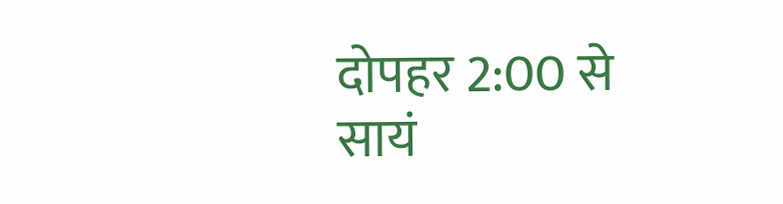दोपहर 2:00 से सायं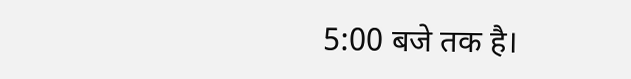5:00 बजे तक है।